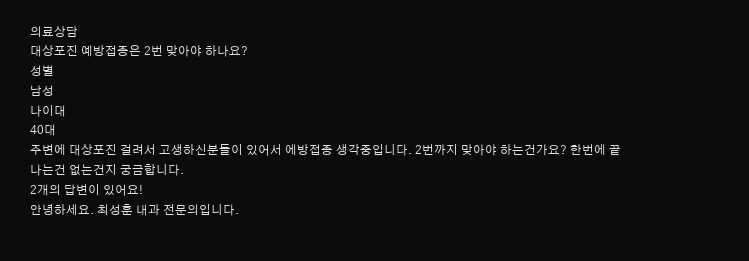의료상담
대상포진 예방접종은 2번 맞아야 하나요?
성별
남성
나이대
40대
주변에 대상포진 걸려서 고생하신분들이 있어서 에방접종 생각중입니다. 2번까지 맞아야 하는건가요? 한번에 끝나는건 없는건지 궁금합니다.
2개의 답변이 있어요!
안녕하세요. 최성훈 내과 전문의입니다.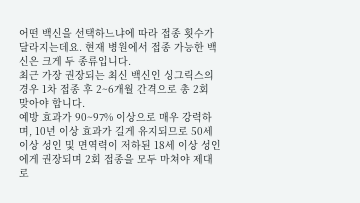어떤 백신을 선택하느냐에 따라 접종 횟수가 달라지는데요. 현재 병원에서 접종 가능한 백신은 크게 두 종류입니다.
최근 가장 권장되는 최신 백신인 싱그릭스의 경우 1차 접종 후 2~6개월 간격으로 총 2회 맞아야 합니다.
예방 효과가 90~97% 이상으로 매우 강력하며, 10년 이상 효과가 길게 유지되므로 50세 이상 성인 및 면역력이 저하된 18세 이상 성인에게 권장되며 2회 접종을 모두 마쳐야 제대로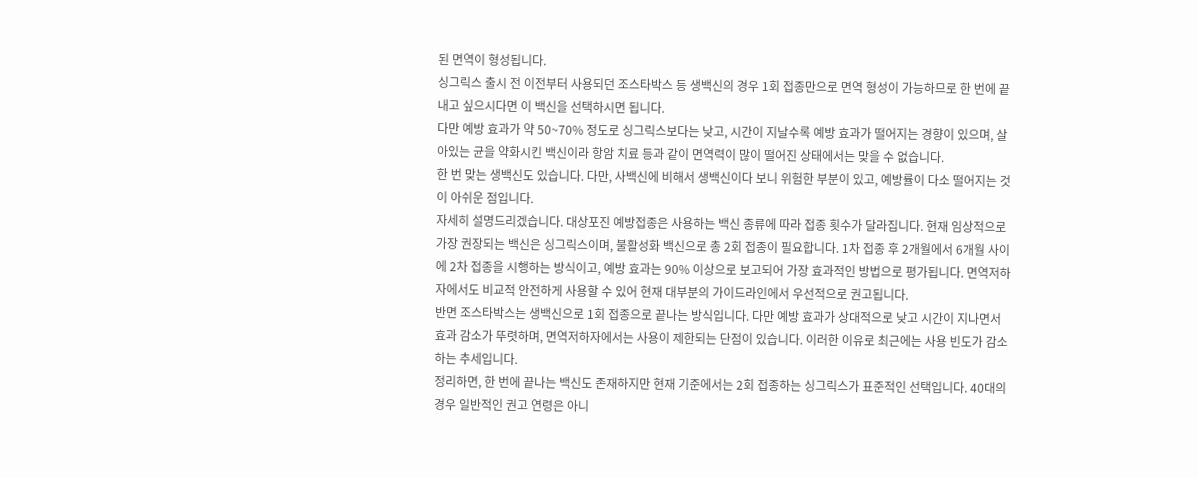된 면역이 형성됩니다.
싱그릭스 출시 전 이전부터 사용되던 조스타박스 등 생백신의 경우 1회 접종만으로 면역 형성이 가능하므로 한 번에 끝내고 싶으시다면 이 백신을 선택하시면 됩니다.
다만 예방 효과가 약 50~70% 정도로 싱그릭스보다는 낮고, 시간이 지날수록 예방 효과가 떨어지는 경향이 있으며, 살아있는 균을 약화시킨 백신이라 항암 치료 등과 같이 면역력이 많이 떨어진 상태에서는 맞을 수 없습니다.
한 번 맞는 생백신도 있습니다. 다만, 사백신에 비해서 생백신이다 보니 위험한 부분이 있고, 예방률이 다소 떨어지는 것이 아쉬운 점입니다.
자세히 설명드리겠습니다. 대상포진 예방접종은 사용하는 백신 종류에 따라 접종 횟수가 달라집니다. 현재 임상적으로 가장 권장되는 백신은 싱그릭스이며, 불활성화 백신으로 총 2회 접종이 필요합니다. 1차 접종 후 2개월에서 6개월 사이에 2차 접종을 시행하는 방식이고, 예방 효과는 90% 이상으로 보고되어 가장 효과적인 방법으로 평가됩니다. 면역저하자에서도 비교적 안전하게 사용할 수 있어 현재 대부분의 가이드라인에서 우선적으로 권고됩니다.
반면 조스타박스는 생백신으로 1회 접종으로 끝나는 방식입니다. 다만 예방 효과가 상대적으로 낮고 시간이 지나면서 효과 감소가 뚜렷하며, 면역저하자에서는 사용이 제한되는 단점이 있습니다. 이러한 이유로 최근에는 사용 빈도가 감소하는 추세입니다.
정리하면, 한 번에 끝나는 백신도 존재하지만 현재 기준에서는 2회 접종하는 싱그릭스가 표준적인 선택입니다. 40대의 경우 일반적인 권고 연령은 아니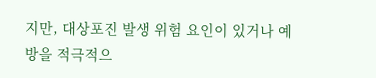지만, 대상포진 발생 위험 요인이 있거나 예방을 적극적으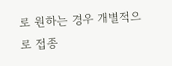로 원하는 경우 개별적으로 접종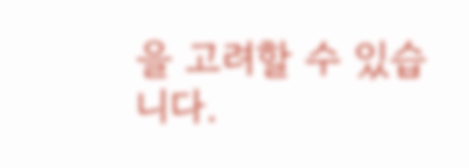을 고려할 수 있습니다.